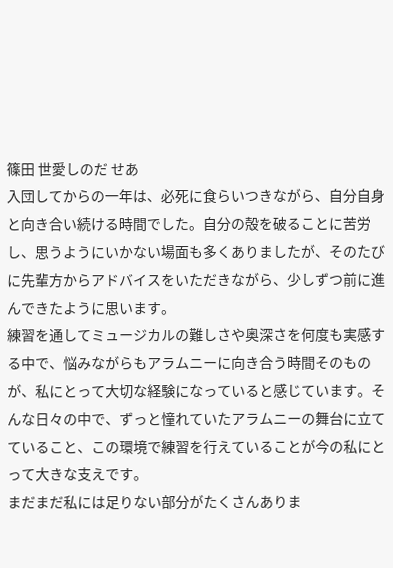篠田 世愛しのだ せあ
入団してからの一年は、必死に食らいつきながら、自分自身と向き合い続ける時間でした。自分の殻を破ることに苦労し、思うようにいかない場面も多くありましたが、そのたびに先輩方からアドバイスをいただきながら、少しずつ前に進んできたように思います。
練習を通してミュージカルの難しさや奥深さを何度も実感する中で、悩みながらもアラムニーに向き合う時間そのものが、私にとって大切な経験になっていると感じています。そんな日々の中で、ずっと憧れていたアラムニーの舞台に立てていること、この環境で練習を行えていることが今の私にとって大きな支えです。
まだまだ私には足りない部分がたくさんありま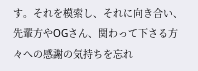す。それを模索し、それに向き合い、先輩方やOGさん、関わって下さる方々への感謝の気持ちを忘れ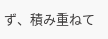ず、積み重ねて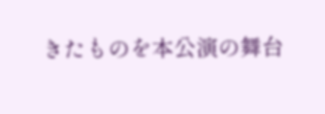きたものを本公演の舞台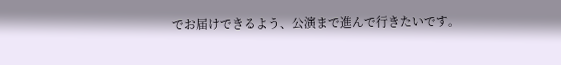でお届けできるよう、公演まで進んで行きたいです。